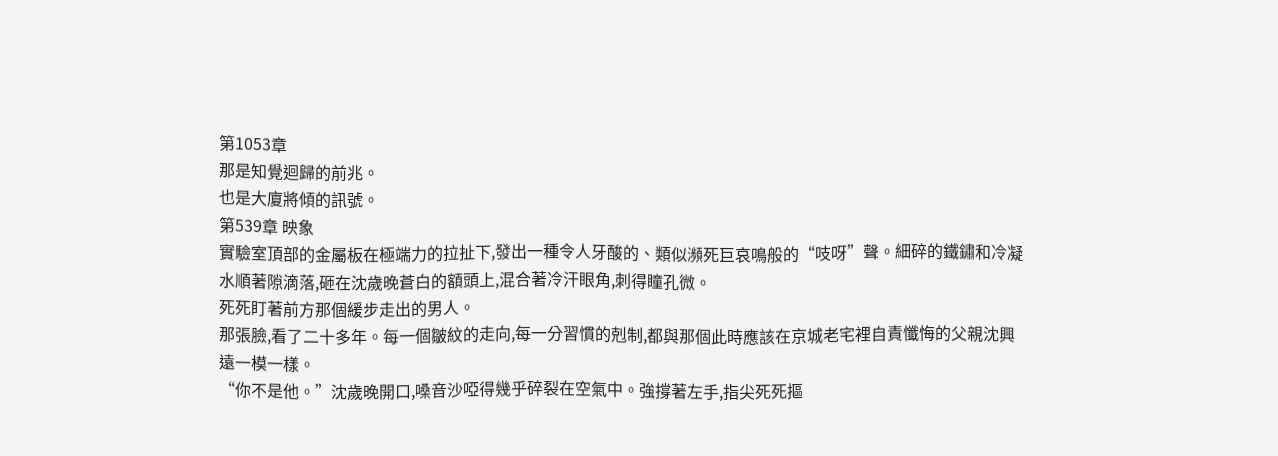第1053章
那是知覺迴歸的前兆。
也是大廈將傾的訊號。
第539章 映象
實驗室頂部的金屬板在極端力的拉扯下,發出一種令人牙酸的、類似瀕死巨哀鳴般的“吱呀”聲。細碎的鐵鏽和冷凝水順著隙滴落,砸在沈歲晚蒼白的額頭上,混合著冷汗眼角,刺得瞳孔微。
死死盯著前方那個緩步走出的男人。
那張臉,看了二十多年。每一個皺紋的走向,每一分習慣的剋制,都與那個此時應該在京城老宅裡自責懺悔的父親沈興遠一模一樣。
“你不是他。”沈歲晚開口,嗓音沙啞得幾乎碎裂在空氣中。強撐著左手,指尖死死摳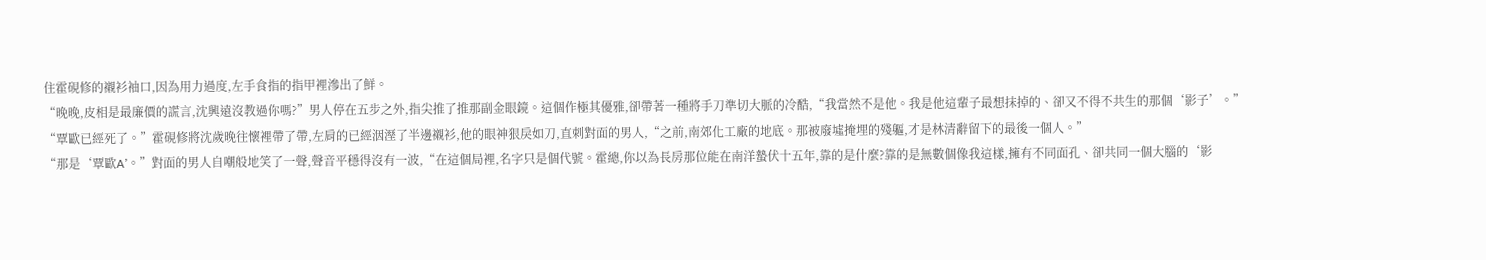住霍硯修的襯衫袖口,因為用力過度,左手食指的指甲裡滲出了鮮。
“晚晚,皮相是最廉價的謊言,沈興遠沒教過你嗎?”男人停在五步之外,指尖推了推那副金眼鏡。這個作極其優雅,卻帶著一種將手刀準切大脈的冷酷,“我當然不是他。我是他這輩子最想抹掉的、卻又不得不共生的那個‘影子’。”
“覃歐已經死了。”霍硯修將沈歲晚往懷裡帶了帶,左肩的已經洇溼了半邊襯衫,他的眼神狠戾如刀,直刺對面的男人,“之前,南郊化工廠的地底。那被廢墟掩埋的殘軀,才是林清辭留下的最後一個人。”
“那是‘覃歐A’。”對面的男人自嘲般地笑了一聲,聲音平穩得沒有一波,“在這個局裡,名字只是個代號。霍總,你以為長房那位能在南洋蟄伏十五年,靠的是什麼?靠的是無數個像我這樣,擁有不同面孔、卻共同一個大腦的‘影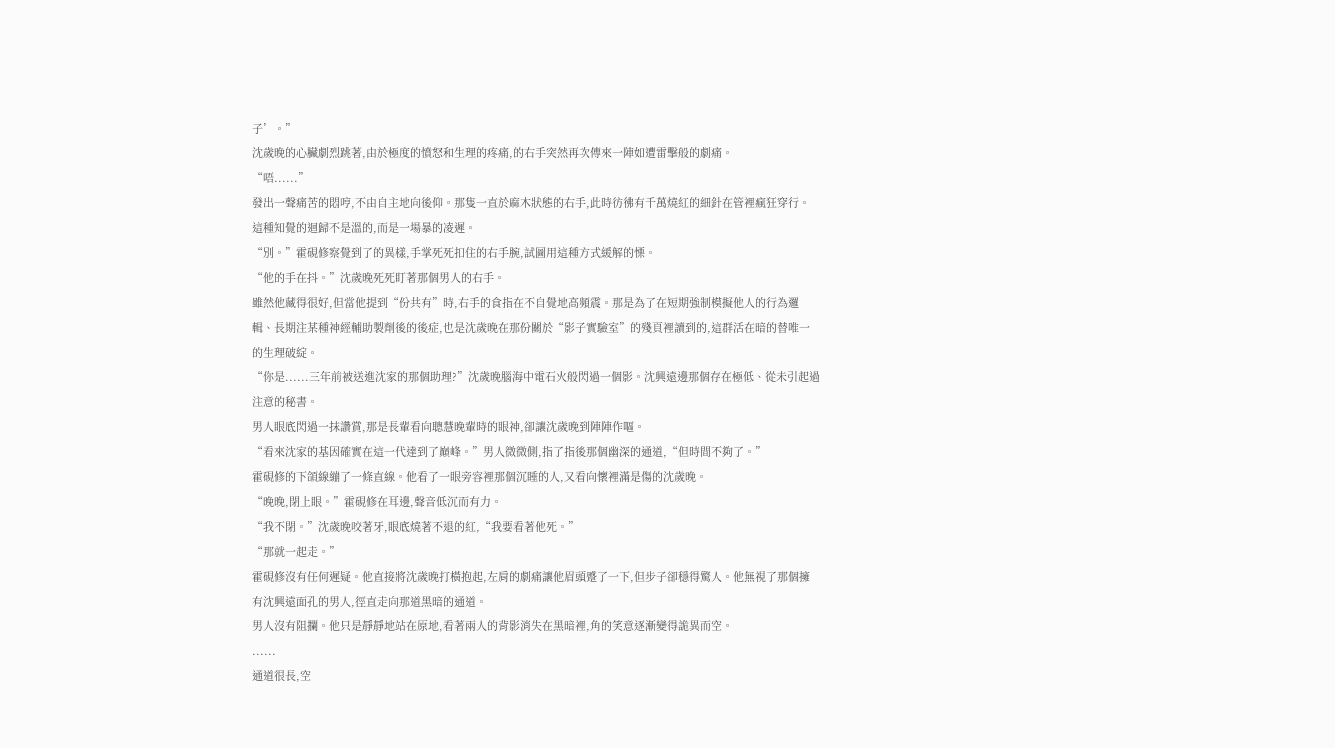子’。”
沈歲晚的心臟劇烈跳著,由於極度的憤怒和生理的疼痛,的右手突然再次傳來一陣如遭雷擊般的劇痛。
“唔......”
發出一聲痛苦的悶哼,不由自主地向後仰。那隻一直於麻木狀態的右手,此時彷彿有千萬燒紅的細針在管裡瘋狂穿行。這種知覺的迴歸不是溫的,而是一場暴的凌遲。
“別。”霍硯修察覺到了的異樣,手掌死死扣住的右手腕,試圖用這種方式緩解的慄。
“他的手在抖。”沈歲晚死死盯著那個男人的右手。
雖然他藏得很好,但當他提到“份共有”時,右手的食指在不自覺地高頻震。那是為了在短期強制模擬他人的行為邏輯、長期注某種神經輔助製劑後的後症,也是沈歲晚在那份關於“影子實驗室”的殘頁裡讀到的,這群活在暗的替唯一的生理破綻。
“你是......三年前被送進沈家的那個助理?”沈歲晚腦海中電石火般閃過一個影。沈興遠邊那個存在極低、從未引起過注意的秘書。
男人眼底閃過一抹讚賞,那是長輩看向聰慧晚輩時的眼神,卻讓沈歲晚到陣陣作嘔。
“看來沈家的基因確實在這一代達到了巔峰。”男人微微側,指了指後那個幽深的通道,“但時間不夠了。”
霍硯修的下頜線繃了一條直線。他看了一眼旁容裡那個沉睡的人,又看向懷裡滿是傷的沈歲晚。
“晚晚,閉上眼。”霍硯修在耳邊,聲音低沉而有力。
“我不閉。”沈歲晚咬著牙,眼底燒著不退的紅,“我要看著他死。”
“那就一起走。”
霍硯修沒有任何遲疑。他直接將沈歲晚打橫抱起,左肩的劇痛讓他眉頭蹙了一下,但步子卻穩得驚人。他無視了那個擁有沈興遠面孔的男人,徑直走向那道黑暗的通道。
男人沒有阻攔。他只是靜靜地站在原地,看著兩人的背影消失在黑暗裡,角的笑意逐漸變得詭異而空。
......
通道很長,空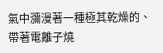氣中瀰漫著一種極其乾燥的、帶著電離子燒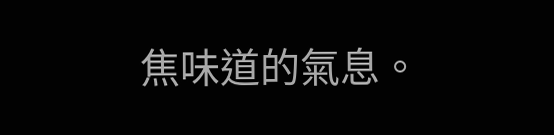焦味道的氣息。